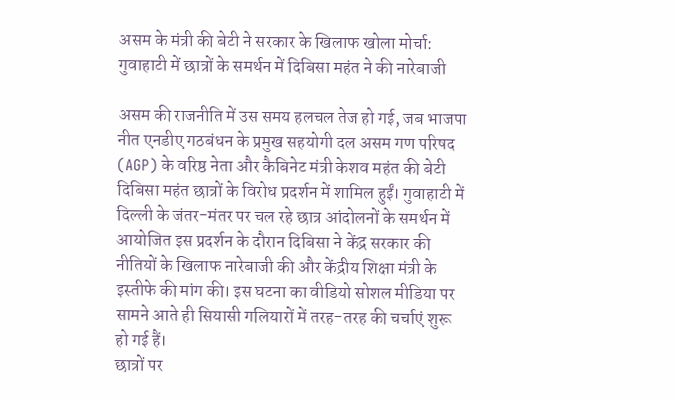असम के मंत्री की बेटी ने सरकार के खिलाफ खोला मोर्चा: गुवाहाटी में छात्रों के समर्थन में दिबिसा महंत ने की नारेबाजी

असम की राजनीति में उस समय हलचल तेज हो गई, जब भाजपा नीत एनडीए गठबंधन के प्रमुख सहयोगी दल असम गण परिषद (AGP) के वरिष्ठ नेता और कैबिनेट मंत्री केशव महंत की बेटी दिबिसा महंत छात्रों के विरोध प्रदर्शन में शामिल हुईं। गुवाहाटी में दिल्ली के जंतर-मंतर पर चल रहे छात्र आंदोलनों के समर्थन में आयोजित इस प्रदर्शन के दौरान दिबिसा ने केंद्र सरकार की नीतियों के खिलाफ नारेबाजी की और केंद्रीय शिक्षा मंत्री के इस्तीफे की मांग की। इस घटना का वीडियो सोशल मीडिया पर सामने आते ही सियासी गलियारों में तरह-तरह की चर्चाएं शुरू हो गई हैं।
छात्रों पर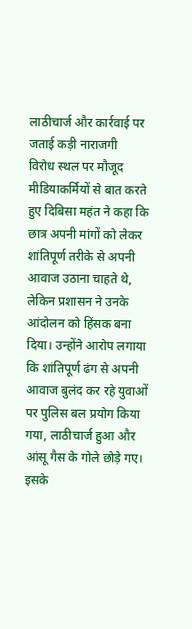लाठीचार्ज और कार्रवाई पर जताई कड़ी नाराजगी
विरोध स्थल पर मौजूद मीडियाकर्मियों से बात करते हुए दिबिसा महंत ने कहा कि छात्र अपनी मांगों को लेकर शांतिपूर्ण तरीके से अपनी आवाज उठाना चाहते थे, लेकिन प्रशासन ने उनके आंदोलन को हिंसक बना दिया। उन्होंने आरोप लगाया कि शांतिपूर्ण ढंग से अपनी आवाज बुलंद कर रहे युवाओं पर पुलिस बल प्रयोग किया गया, लाठीचार्ज हुआ और आंसू गैस के गोले छोड़े गए। इसके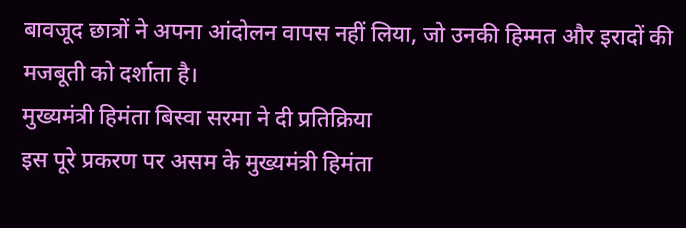बावजूद छात्रों ने अपना आंदोलन वापस नहीं लिया, जो उनकी हिम्मत और इरादों की मजबूती को दर्शाता है।
मुख्यमंत्री हिमंता बिस्वा सरमा ने दी प्रतिक्रिया
इस पूरे प्रकरण पर असम के मुख्यमंत्री हिमंता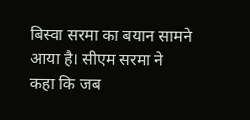बिस्वा सरमा का बयान सामने आया है। सीएम सरमा ने कहा कि जब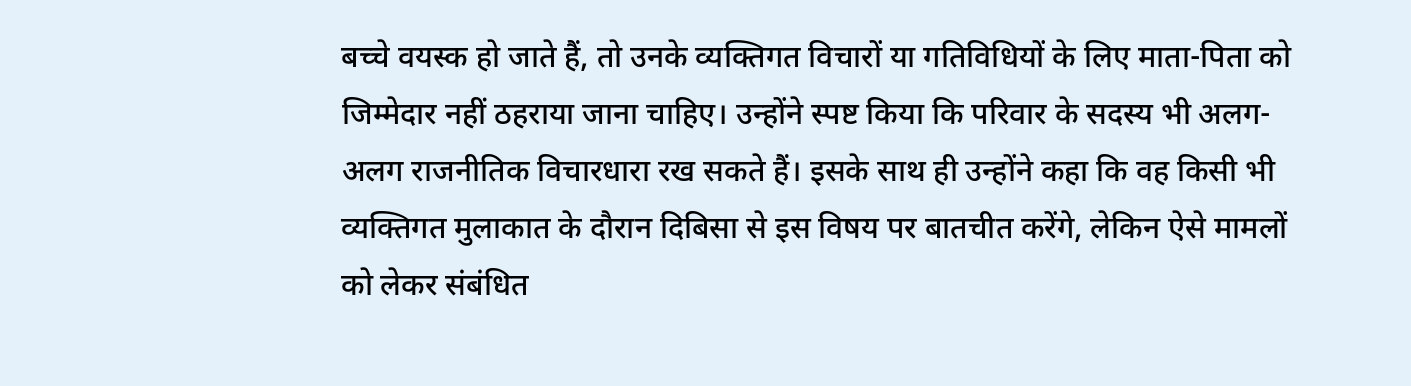बच्चे वयस्क हो जाते हैं, तो उनके व्यक्तिगत विचारों या गतिविधियों के लिए माता-पिता को जिम्मेदार नहीं ठहराया जाना चाहिए। उन्होंने स्पष्ट किया कि परिवार के सदस्य भी अलग-अलग राजनीतिक विचारधारा रख सकते हैं। इसके साथ ही उन्होंने कहा कि वह किसी भी व्यक्तिगत मुलाकात के दौरान दिबिसा से इस विषय पर बातचीत करेंगे, लेकिन ऐसे मामलों को लेकर संबंधित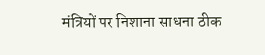मंत्रियों पर निशाना साधना ठीक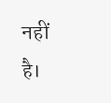नहीं है।